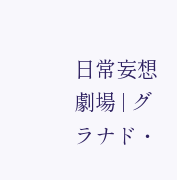日常妄想劇場 | グラナド・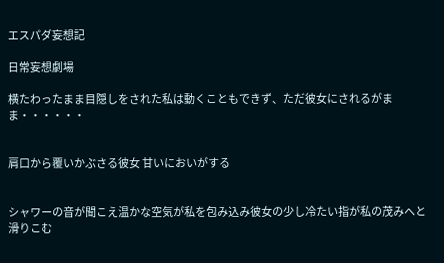エスパダ妄想記

日常妄想劇場

横たわったまま目隠しをされた私は動くこともできず、ただ彼女にされるがまま・・・・・・


肩口から覆いかぶさる彼女 甘いにおいがする


シャワーの音が聞こえ温かな空気が私を包み込み彼女の少し冷たい指が私の茂みへと滑りこむ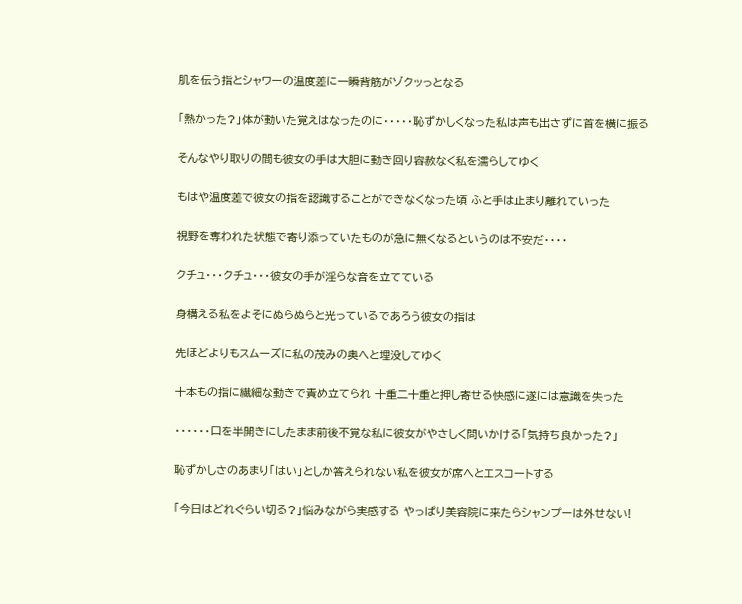肌を伝う指とシャワーの温度差に一瞬背筋がゾクッっとなる


「熱かった?」体が動いた覚えはなったのに・・・・・恥ずかしくなった私は声も出さずに首を横に振る


そんなやり取りの間も彼女の手は大胆に動き回り容赦なく私を濡らしてゆく


もはや温度差で彼女の指を認識することができなくなった頃 ふと手は止まり離れていった


視野を奪われた状態で寄り添っていたものが急に無くなるというのは不安だ・・・・


クチュ・・・クチュ・・・彼女の手が淫らな音を立てている


身構える私をよそにぬらぬらと光っているであろう彼女の指は


先ほどよりもスムーズに私の茂みの奥へと埋没してゆく


十本もの指に繊細な動きで責め立てられ 十重二十重と押し寄せる快感に遂には意識を失った


・・・・・・口を半開きにしたまま前後不覚な私に彼女がやさしく問いかける「気持ち良かった?」


恥ずかしさのあまり「はい」としか答えられない私を彼女が席へとエスコートする


「今日はどれぐらい切る?」悩みながら実感する やっぱり美容院に来たらシャンプーは外せない!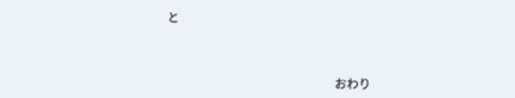と



                                                        おわり